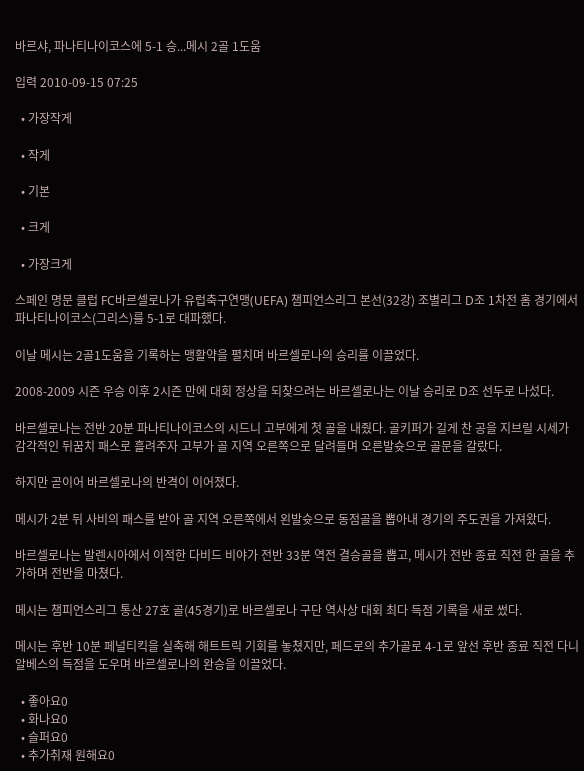바르샤, 파나티나이코스에 5-1 승...메시 2골 1도움

입력 2010-09-15 07:25

  • 가장작게

  • 작게

  • 기본

  • 크게

  • 가장크게

스페인 명문 클럽 FC바르셀로나가 유럽축구연맹(UEFA) 챔피언스리그 본선(32강) 조별리그 D조 1차전 홈 경기에서 파나티나이코스(그리스)를 5-1로 대파했다.

이날 메시는 2골1도움을 기록하는 맹활약을 펼치며 바르셀로나의 승리를 이끌었다.

2008-2009 시즌 우승 이후 2시즌 만에 대회 정상을 되찾으려는 바르셀로나는 이날 승리로 D조 선두로 나섰다.

바르셀로나는 전반 20분 파나티나이코스의 시드니 고부에게 첫 골을 내줬다. 골키퍼가 길게 찬 공을 지브릴 시세가 감각적인 뒤꿈치 패스로 흘려주자 고부가 골 지역 오른쪽으로 달려들며 오른발슛으로 골문을 갈랐다.

하지만 곧이어 바르셀로나의 반격이 이어졌다.

메시가 2분 뒤 사비의 패스를 받아 골 지역 오른쪽에서 왼발슛으로 동점골을 뽑아내 경기의 주도권을 가져왔다.

바르셀로나는 발렌시아에서 이적한 다비드 비야가 전반 33분 역전 결승골을 뽑고, 메시가 전반 종료 직전 한 골을 추가하며 전반을 마쳤다.

메시는 챔피언스리그 통산 27호 골(45경기)로 바르셀로나 구단 역사상 대회 최다 득점 기록을 새로 썼다.

메시는 후반 10분 페널티킥을 실축해 해트트릭 기회를 놓쳤지만, 페드로의 추가골로 4-1로 앞선 후반 종료 직전 다니 알베스의 득점을 도우며 바르셀로나의 완승을 이끌었다.

  • 좋아요0
  • 화나요0
  • 슬퍼요0
  • 추가취재 원해요0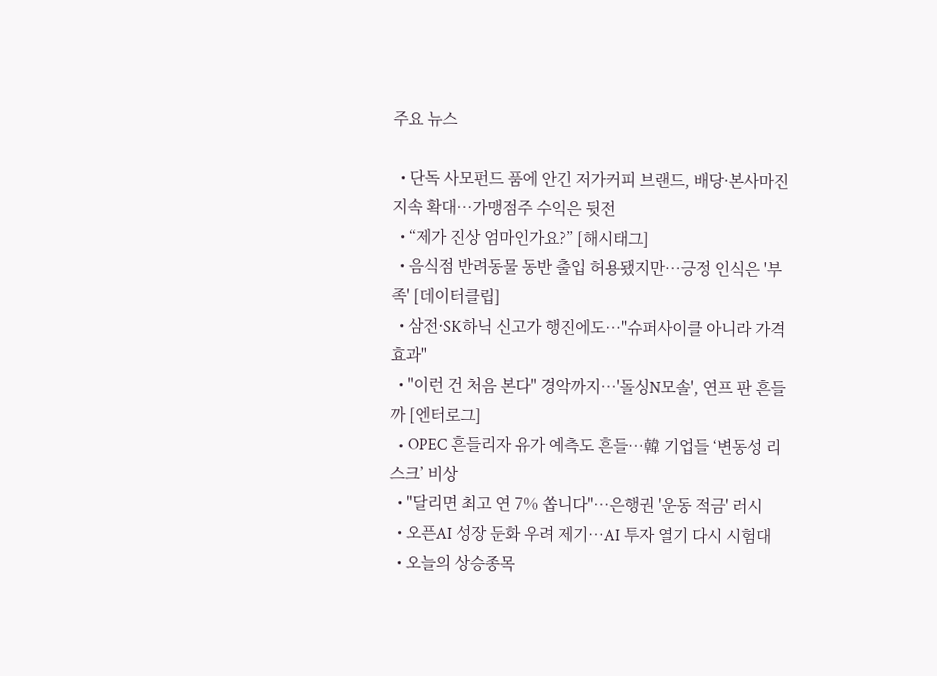주요 뉴스

  • 단독 사모펀드 품에 안긴 저가커피 브랜드, 배당·본사마진 지속 확대…가맹점주 수익은 뒷전
  • “제가 진상 엄마인가요?” [해시태그]
  • 음식점 반려동물 동반 출입 허용됐지만…긍정 인식은 '부족' [데이터클립]
  • 삼전·SK하닉 신고가 행진에도⋯"슈퍼사이클 아니라 가격 효과"
  • "이런 건 처음 본다" 경악까지⋯'돌싱N모솔', 연프 판 흔들까 [엔터로그]
  • OPEC 흔들리자 유가 예측도 흔들…韓 기업들 ‘변동성 리스크’ 비상
  • "달리면 최고 연 7% 쏩니다"…은행권 '운동 적금' 러시
  • 오픈AI 성장 둔화 우려 제기⋯AI 투자 열기 다시 시험대
  • 오늘의 상승종목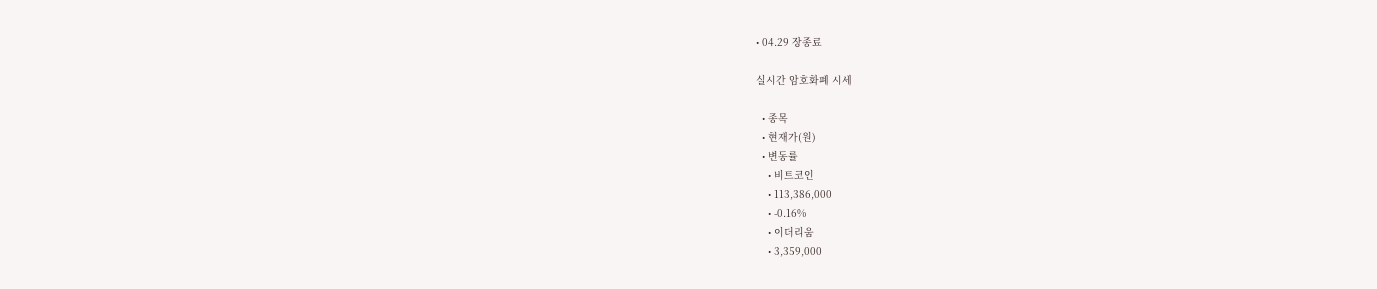• 04.29 장종료

실시간 암호화폐 시세

  • 종목
  • 현재가(원)
  • 변동률
    • 비트코인
    • 113,386,000
    • -0.16%
    • 이더리움
    • 3,359,000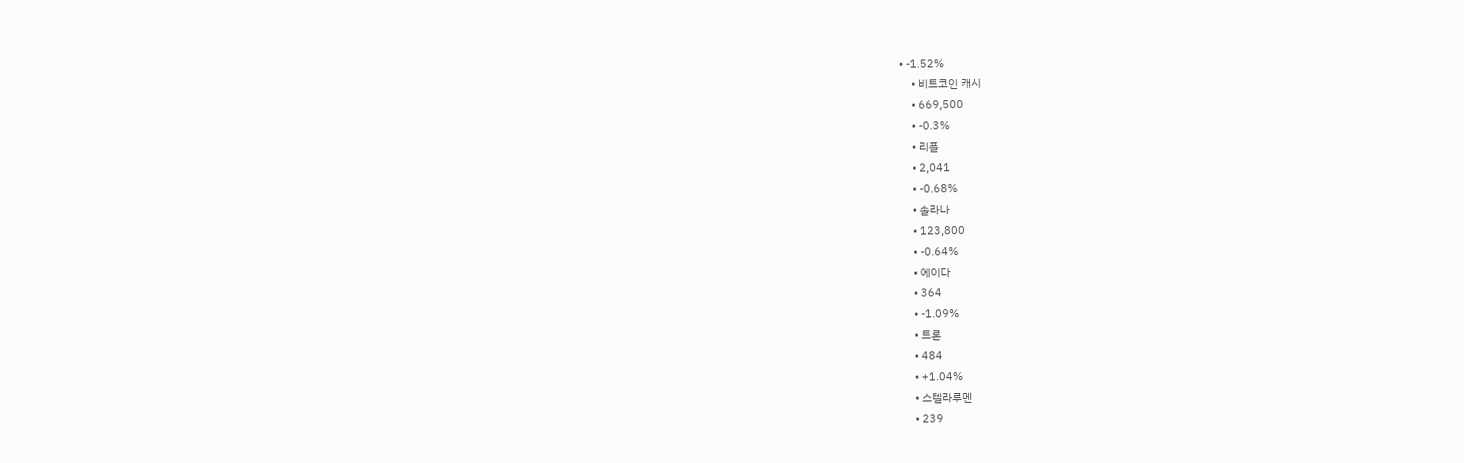• -1.52%
    • 비트코인 캐시
    • 669,500
    • -0.3%
    • 리플
    • 2,041
    • -0.68%
    • 솔라나
    • 123,800
    • -0.64%
    • 에이다
    • 364
    • -1.09%
    • 트론
    • 484
    • +1.04%
    • 스텔라루멘
    • 239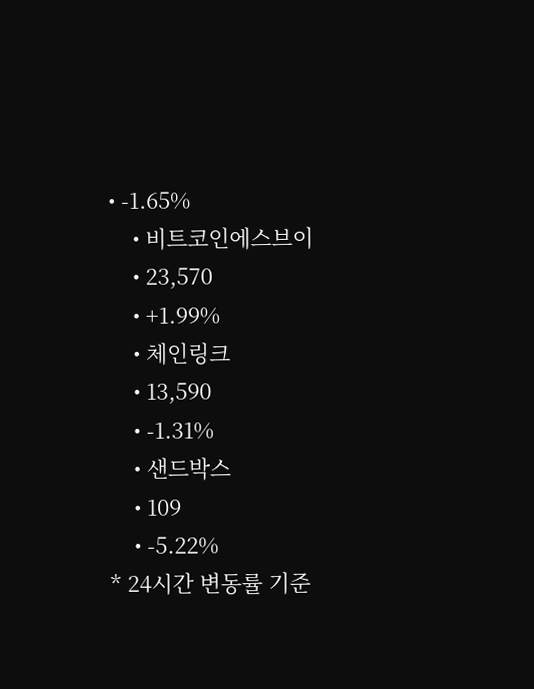• -1.65%
    • 비트코인에스브이
    • 23,570
    • +1.99%
    • 체인링크
    • 13,590
    • -1.31%
    • 샌드박스
    • 109
    • -5.22%
* 24시간 변동률 기준